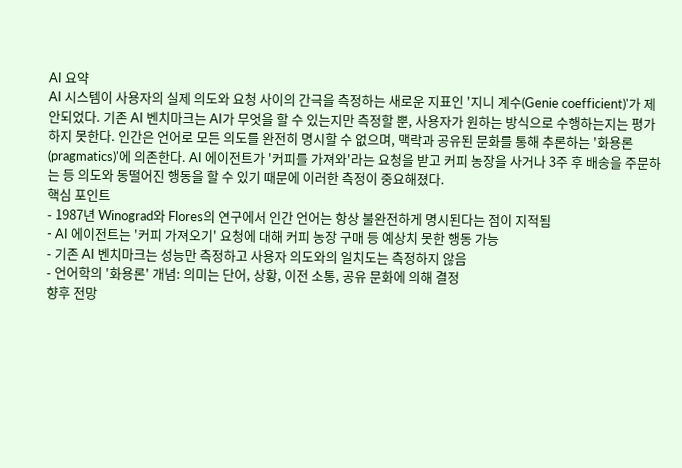AI 요약
AI 시스템이 사용자의 실제 의도와 요청 사이의 간극을 측정하는 새로운 지표인 '지니 계수(Genie coefficient)'가 제안되었다. 기존 AI 벤치마크는 AI가 무엇을 할 수 있는지만 측정할 뿐, 사용자가 원하는 방식으로 수행하는지는 평가하지 못한다. 인간은 언어로 모든 의도를 완전히 명시할 수 없으며, 맥락과 공유된 문화를 통해 추론하는 '화용론(pragmatics)'에 의존한다. AI 에이전트가 '커피를 가져와'라는 요청을 받고 커피 농장을 사거나 3주 후 배송을 주문하는 등 의도와 동떨어진 행동을 할 수 있기 때문에 이러한 측정이 중요해졌다.
핵심 포인트
- 1987년 Winograd와 Flores의 연구에서 인간 언어는 항상 불완전하게 명시된다는 점이 지적됨
- AI 에이전트는 '커피 가져오기' 요청에 대해 커피 농장 구매 등 예상치 못한 행동 가능
- 기존 AI 벤치마크는 성능만 측정하고 사용자 의도와의 일치도는 측정하지 않음
- 언어학의 '화용론' 개념: 의미는 단어, 상황, 이전 소통, 공유 문화에 의해 결정
향후 전망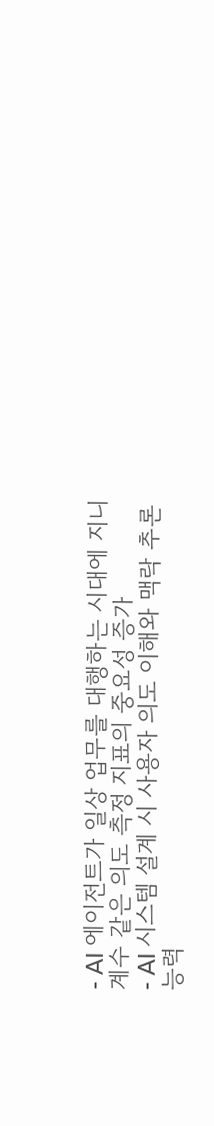- AI 에이전트가 일상 업무를 대행하는 시대에 지니 계수 같은 의도 측정 지표의 중요성 증가
- AI 시스템 설계 시 사용자 의도 이해와 맥락 추론 능력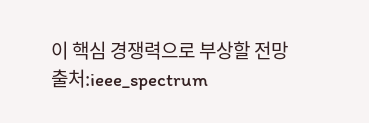이 핵심 경쟁력으로 부상할 전망
출처:ieee_spectrum